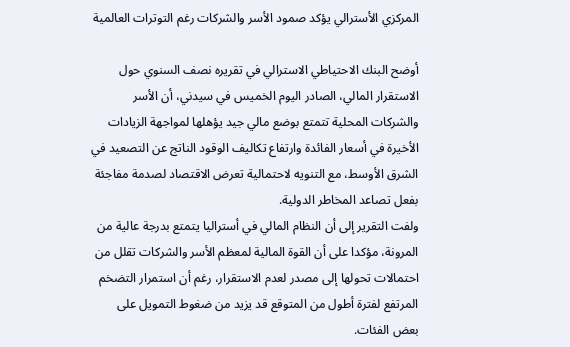المركزي الأسترالي يؤكد صمود الأسر والشركات رغم التوترات العالمية

أوضح البنك الاحتياطي الاسترالي في تقريره نصف السنوي حول الاستقرار المالي، الصادر اليوم الخميس في سيدني، أن الأسر والشركات المحلية تتمتع بوضع مالي جيد يؤهلها لمواجهة الزيادات الأخيرة في أسعار الفائدة وارتفاع تكاليف الوقود الناتج عن التصعيد في الشرق الأوسط، مع التنويه لاحتمالية تعرض الاقتصاد لصدمة مفاجئة بفعل تصاعد المخاطر الدولية.
ولفت التقرير إلى أن النظام المالي في أستراليا يتمتع بدرجة عالية من المرونة، مؤكدا على أن القوة المالية لمعظم الأسر والشركات تقلل من احتمالات تحولها إلى مصدر لعدم الاستقرار، رغم أن استمرار التضخم المرتفع لفترة أطول من المتوقع قد يزيد من ضغوط التمويل على بعض الفئات.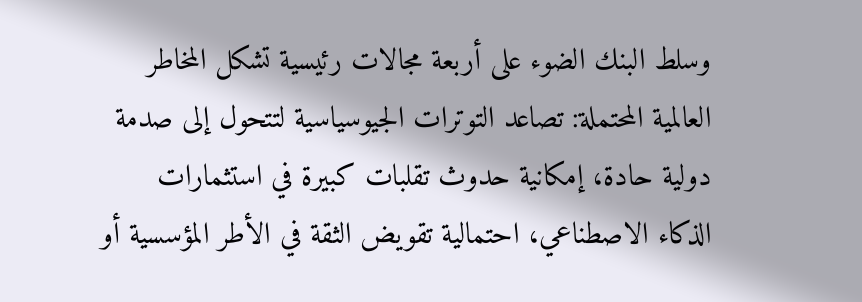وسلط البنك الضوء على أربعة مجالات رئيسية تشكل المخاطر العالمية المحتملة: تصاعد التوترات الجيوسياسية لتتحول إلى صدمة دولية حادة، إمكانية حدوث تقلبات كبيرة في استثمارات الذكاء الاصطناعي، احتمالية تقويض الثقة في الأطر المؤسسية أو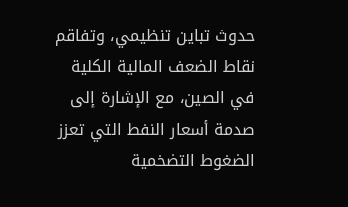حدوث تباين تنظيمي، وتفاقم نقاط الضعف المالية الكلية في الصين، مع الإشارة إلى صدمة أسعار النفط التي تعزز الضغوط التضخمية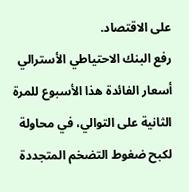على الاقتصاد.
رفع البنك الاحتياطي الأسترالي أسعار الفائدة هذا الأسبوع للمرة الثانية على التوالي، في محاولة لكبح ضغوط التضخم المتجددة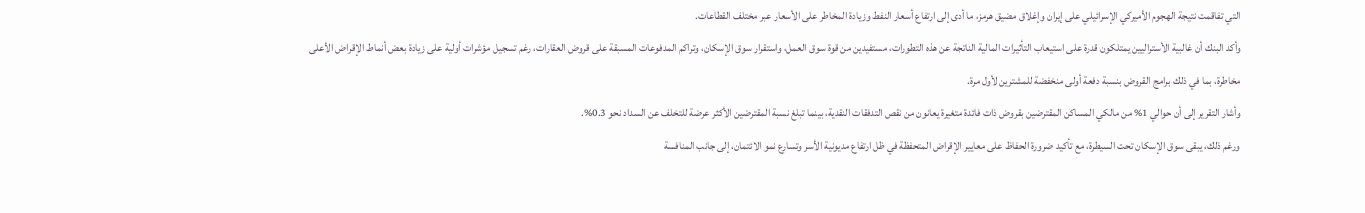التي تفاقمت نتيجة الهجوم الأميركي الإسرائيلي على إيران وإغلاق مضيق هرمز، ما أدى إلى ارتفاع أسعار النفط وزيادة المخاطر على الأسعار عبر مختلف القطاعات.
وأكد البنك أن غالبية الأستراليين يمتلكون قدرة على استيعاب التأثيرات المالية الناتجة عن هذه التطورات، مستفيدين من قوة سوق العمل، واستقرار سوق الإسكان، وتراكم المدفوعات المسبقة على قروض العقارات، رغم تسجيل مؤشرات أولية على زيادة بعض أنماط الإقراض الأعلى مخاطرة، بما في ذلك برامج القروض بنسبة دفعة أولى منخفضة للمشترين لأول مرة.
وأشار التقرير إلى أن حوالي 1% من مالكي المساكن المقترضين بقروض ذات فائدة متغيرة يعانون من نقص التدفقات النقدية، بينما تبلغ نسبة المقترضين الأكثر عرضة للتخلف عن السداد نحو 0.3%.
ورغم ذلك، يبقى سوق الإسكان تحت السيطرة، مع تأكيد ضرورة الحفاظ على معايير الإقراض المتحفظة في ظل ارتفاع مديونية الأسر وتسارع نمو الائتمان، إلى جانب المنافسة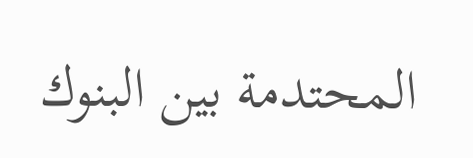المحتدمة بين البنوك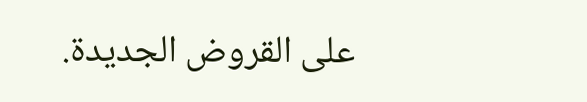على القروض الجديدة.